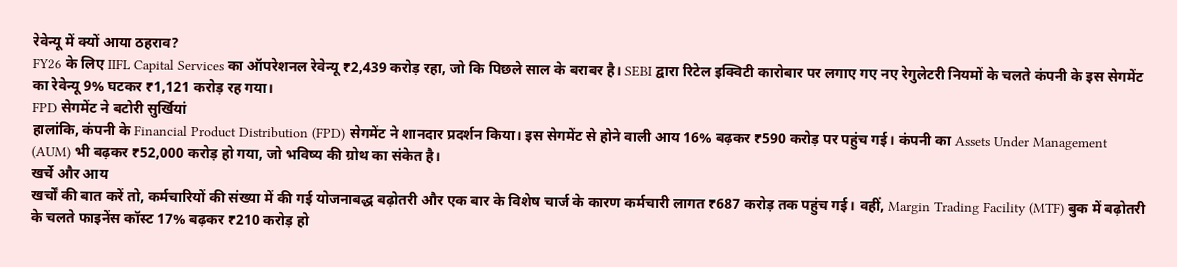रेवेन्यू में क्यों आया ठहराव?
FY26 के लिए IIFL Capital Services का ऑपरेशनल रेवेन्यू ₹2,439 करोड़ रहा, जो कि पिछले साल के बराबर है। SEBI द्वारा रिटेल इक्विटी कारोबार पर लगाए गए नए रेगुलेटरी नियमों के चलते कंपनी के इस सेगमेंट का रेवेन्यू 9% घटकर ₹1,121 करोड़ रह गया।
FPD सेगमेंट ने बटोरी सुर्खियां
हालांकि, कंपनी के Financial Product Distribution (FPD) सेगमेंट ने शानदार प्रदर्शन किया। इस सेगमेंट से होने वाली आय 16% बढ़कर ₹590 करोड़ पर पहुंच गई। कंपनी का Assets Under Management (AUM) भी बढ़कर ₹52,000 करोड़ हो गया, जो भविष्य की ग्रोथ का संकेत है।
खर्चे और आय
खर्चों की बात करें तो, कर्मचारियों की संख्या में की गई योजनाबद्ध बढ़ोतरी और एक बार के विशेष चार्ज के कारण कर्मचारी लागत ₹687 करोड़ तक पहुंच गई। वहीं, Margin Trading Facility (MTF) बुक में बढ़ोतरी के चलते फाइनेंस कॉस्ट 17% बढ़कर ₹210 करोड़ हो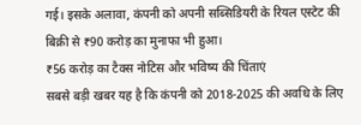गई। इसके अलावा, कंपनी को अपनी सब्सिडियरी के रियल एस्टेट की बिक्री से ₹90 करोड़ का मुनाफा भी हुआ।
₹56 करोड़ का टैक्स नोटिस और भविष्य की चिंताएं
सबसे बड़ी खबर यह है कि कंपनी को 2018-2025 की अवधि के लिए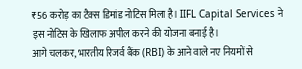₹56 करोड़ का टैक्स डिमांड नोटिस मिला है। IIFL Capital Services ने इस नोटिस के खिलाफ अपील करने की योजना बनाई है।
आगे चलकर, भारतीय रिजर्व बैंक (RBI) के आने वाले नए नियमों से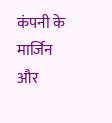कंपनी के मार्जिन और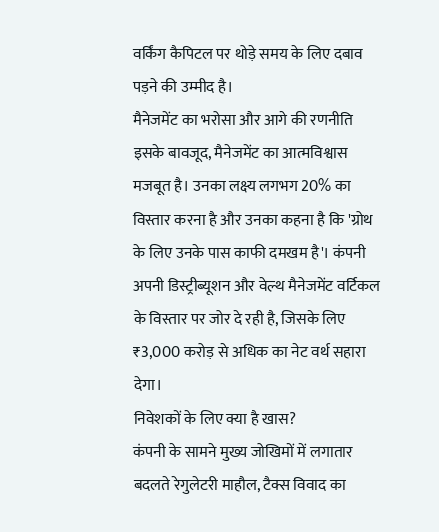वर्किंग कैपिटल पर थोड़े समय के लिए दबाव पड़ने की उम्मीद है।
मैनेजमेंट का भरोसा और आगे की रणनीति
इसके बावजूद, मैनेजमेंट का आत्मविश्वास मजबूत है। उनका लक्ष्य लगभग 20% का विस्तार करना है और उनका कहना है कि 'ग्रोथ के लिए उनके पास काफी दमखम है'। कंपनी अपनी डिस्ट्रीब्यूशन और वेल्थ मैनेजमेंट वर्टिकल के विस्तार पर जोर दे रही है, जिसके लिए ₹3,000 करोड़ से अधिक का नेट वर्थ सहारा देगा।
निवेशकों के लिए क्या है खास?
कंपनी के सामने मुख्य जोखिमों में लगातार बदलते रेगुलेटरी माहौल, टैक्स विवाद का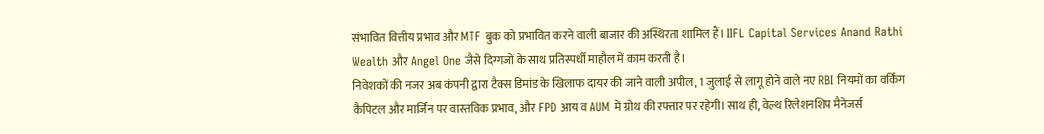संभावित वित्तीय प्रभाव और MTF बुक को प्रभावित करने वाली बाजार की अस्थिरता शामिल हैं। IIFL Capital Services Anand Rathi Wealth और Angel One जैसे दिग्गजों के साथ प्रतिस्पर्धी माहौल में काम करती है।
निवेशकों की नजर अब कंपनी द्वारा टैक्स डिमांड के खिलाफ दायर की जाने वाली अपील, 1 जुलाई से लागू होने वाले नए RBI नियमों का वर्किंग कैपिटल और मार्जिन पर वास्तविक प्रभाव, और FPD आय व AUM में ग्रोथ की रफ्तार पर रहेगी। साथ ही, वेल्थ रिलेशनशिप मैनेजर्स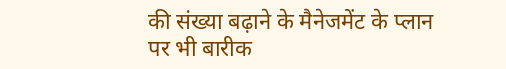की संख्या बढ़ाने के मैनेजमेंट के प्लान पर भी बारीक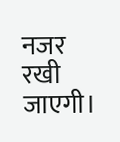नजर रखी जाएगी।